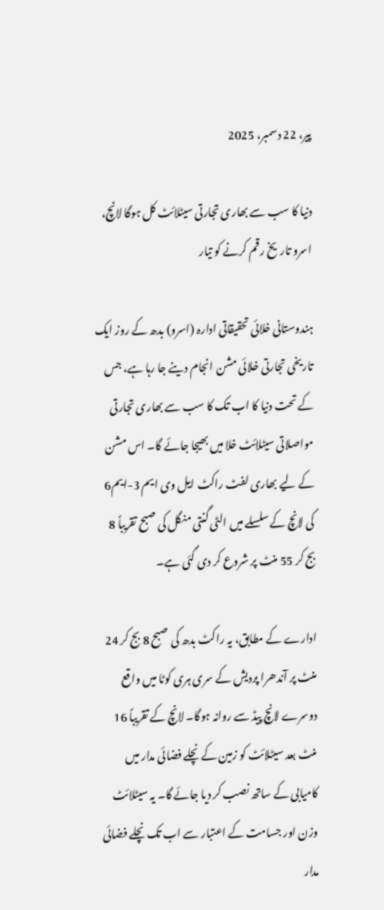پیر، 22 دسمبر، 2025

دنیا کا سب سے بھاری تجارتی سیٹلائٹ کل ہوگا لانچ، اسرو تاریخ رقم کرنے کو تیار

ہندوستانی خلائی تحقیقاتی ادارہ (اسرو) بدھ کے روز ایک تاریخی تجارتی خلائی مشن انجام دینے جا رہا ہے، جس کے تحت دنیا کا اب تک کا سب سے بھاری تجارتی مواصلاتی سیٹلائٹ خلا میں بھیجا جائے گا۔ اس مشن کے لیے بھاری لفٹ راکٹ ایل وی ایم 3-ایم6 کی لانچ کے سلسلے میں الٹی گنتی منگل کی صبح تقریباً 8 بج کر 55 منٹ پر شروع کر دی گئی ہے۔

ادارے کے مطابق، یہ راکٹ بدھ کی صبح 8 بج کر 24 منٹ پر آندھرا پردیش کے سری ہری کوٹا میں واقع دوسرے لانچ پیڈ سے روانہ ہوگا۔ لانچ کے تقریباً 16 منٹ بعد سیٹلائٹ کو زمین کے نچلے فضائی مدار میں کامیابی کے ساتھ نصب کر دیا جائے گا۔ یہ سیٹلائٹ وزن اور جسامت کے اعتبار سے اب تک نچلے فضائی مدار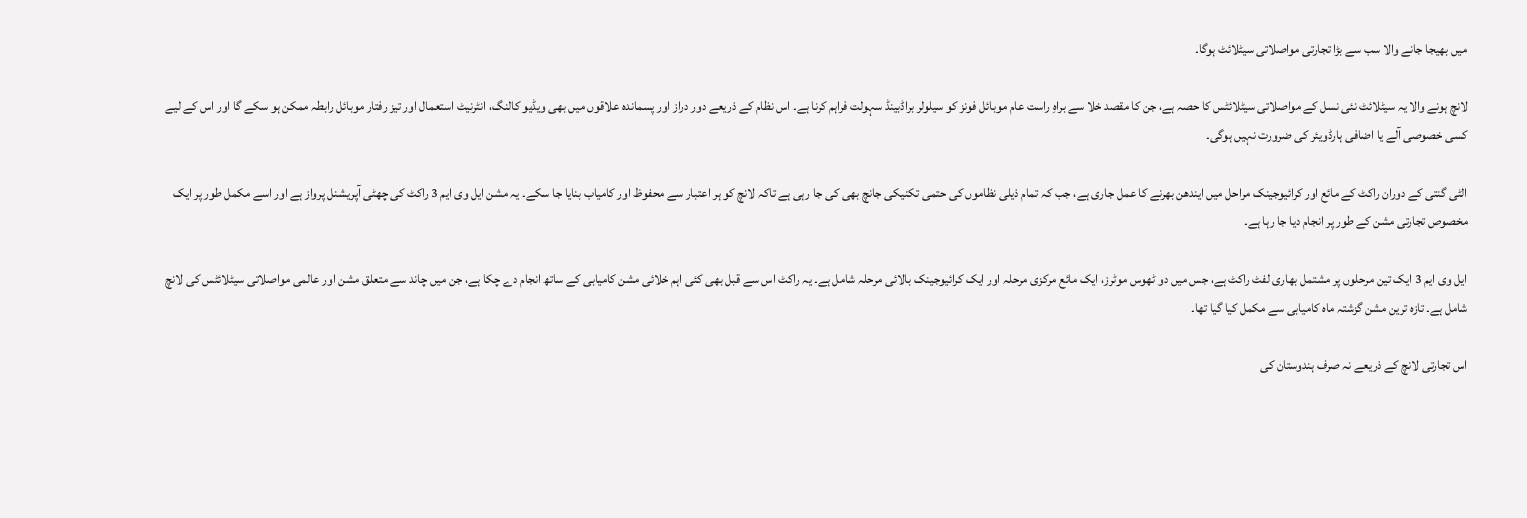میں بھیجا جانے والا سب سے بڑا تجارتی مواصلاتی سیٹلائٹ ہوگا۔

لانچ ہونے والا یہ سیٹلائٹ نئی نسل کے مواصلاتی سیٹلائٹس کا حصہ ہے، جن کا مقصد خلا سے براہِ راست عام موبائل فونز کو سیلولر براڈبینڈ سہولت فراہم کرنا ہے۔ اس نظام کے ذریعے دور دراز اور پسماندہ علاقوں میں بھی ویڈیو کالنگ، انٹرنیٹ استعمال اور تیز رفتار موبائل رابطہ ممکن ہو سکے گا اور اس کے لیے کسی خصوصی آلے یا اضافی ہارڈویئر کی ضرورت نہیں ہوگی۔

الٹی گنتی کے دوران راکٹ کے مائع اور کرائیوجینک مراحل میں ایندھن بھرنے کا عمل جاری ہے، جب کہ تمام ذیلی نظاموں کی حتمی تکنیکی جانچ بھی کی جا رہی ہے تاکہ لانچ کو ہر اعتبار سے محفوظ اور کامیاب بنایا جا سکے۔ یہ مشن ایل وی ایم 3 راکٹ کی چھٹی آپریشنل پرواز ہے اور اسے مکمل طور پر ایک مخصوص تجارتی مشن کے طور پر انجام دیا جا رہا ہے۔

ایل وی ایم 3 ایک تین مرحلوں پر مشتمل بھاری لفٹ راکٹ ہے، جس میں دو ٹھوس موٹرز، ایک مائع مرکزی مرحلہ اور ایک کرائیوجینک بالائی مرحلہ شامل ہے۔ یہ راکٹ اس سے قبل بھی کئی اہم خلائی مشن کامیابی کے ساتھ انجام دے چکا ہے، جن میں چاند سے متعلق مشن اور عالمی مواصلاتی سیٹلائٹس کی لانچ شامل ہے۔ تازہ ترین مشن گزشتہ ماہ کامیابی سے مکمل کیا گیا تھا۔

اس تجارتی لانچ کے ذریعے نہ صرف ہندوستان کی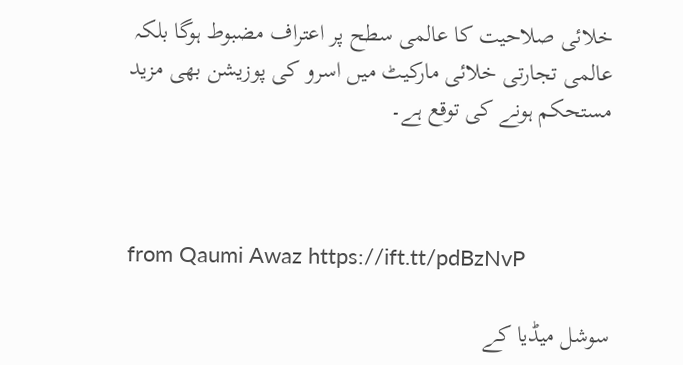خلائی صلاحیت کا عالمی سطح پر اعتراف مضبوط ہوگا بلکہ عالمی تجارتی خلائی مارکیٹ میں اسرو کی پوزیشن بھی مزید مستحکم ہونے کی توقع ہے۔



from Qaumi Awaz https://ift.tt/pdBzNvP

سوشل میڈیا کے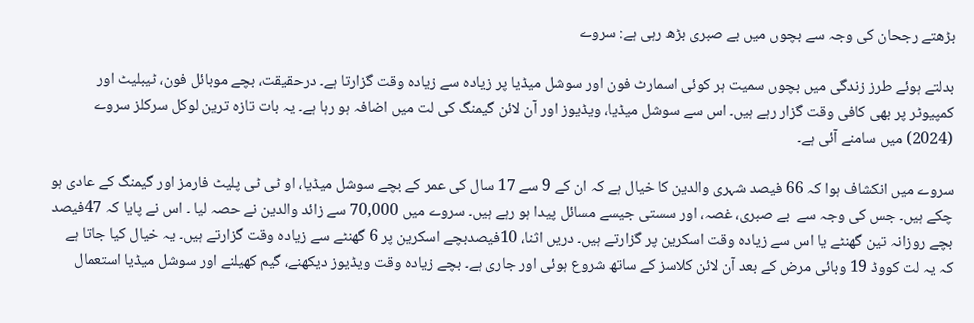بڑھتے رجحان کی وجہ سے بچوں میں بے صبری بڑھ رہی ہے: سروے

بدلتے ہوئے طرز زندگی میں بچوں سمیت ہر کوئی اسمارٹ فون اور سوشل میڈیا پر زیادہ سے زیادہ وقت گزارتا ہے۔ درحقیقت، بچے موبائل فون، ٹیبلیٹ اور کمپیوٹر پر بھی کافی وقت گزار رہے ہیں۔ اس سے سوشل میڈیا، ویڈیوز اور آن لائن گیمنگ کی لت میں اضافہ ہو رہا ہے۔ یہ بات تازہ ترین لوکل سرکلز سروے (2024) میں سامنے آئی ہے۔

سروے میں انکشاف ہوا کہ 66 فیصد شہری والدین کا خیال ہے کہ ان کے 9 سے 17 سال کی عمر کے بچے سوشل میڈیا، او ٹی ٹی پلیٹ فارمز اور گیمنگ کے عادی ہو چکے ہیں۔ جس کی وجہ سے  بے صبری، غصہ، اور سستی جیسے مسائل پیدا ہو رہے ہیں۔ سروے میں 70,000 سے زائد والدین نے حصہ لیا ۔ اس نے پایا کہ 47فیصد بچے روزانہ تین گھنٹے یا اس سے زیادہ وقت اسکرین پر گزارتے ہیں۔ دریں اثنا، 10فیصدبچے اسکرین پر 6 گھنٹے سے زیادہ وقت گزارتے ہیں۔ یہ خیال کیا جاتا ہے کہ یہ لت کووڈ 19 وبائی مرض کے بعد آن لائن کلاسز کے ساتھ شروع ہوئی اور جاری ہے۔ بچے زیادہ وقت ویڈیوز دیکھنے، گیم کھیلنے اور سوشل میڈیا استعمال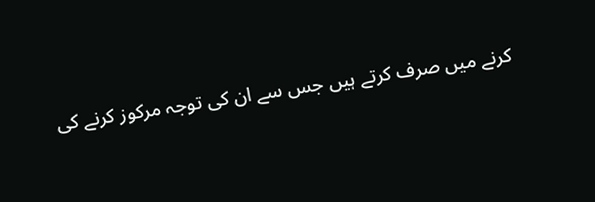کرنے میں صرف کرتے ہیں جس سے ان کی توجہ مرکوز کرنے کی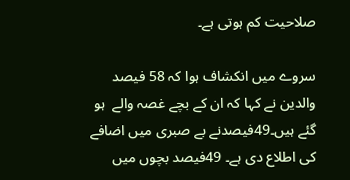صلاحیت کم ہوتی ہے۔

سروے میں انکشاف ہوا کہ 58 فیصد والدین نے کہا کہ ان کے بچے غصہ والے  ہو گئے ہیں۔49فیصدنے بے صبری میں اضافے کی اطلاع دی ہے۔ 49فیصد بچوں میں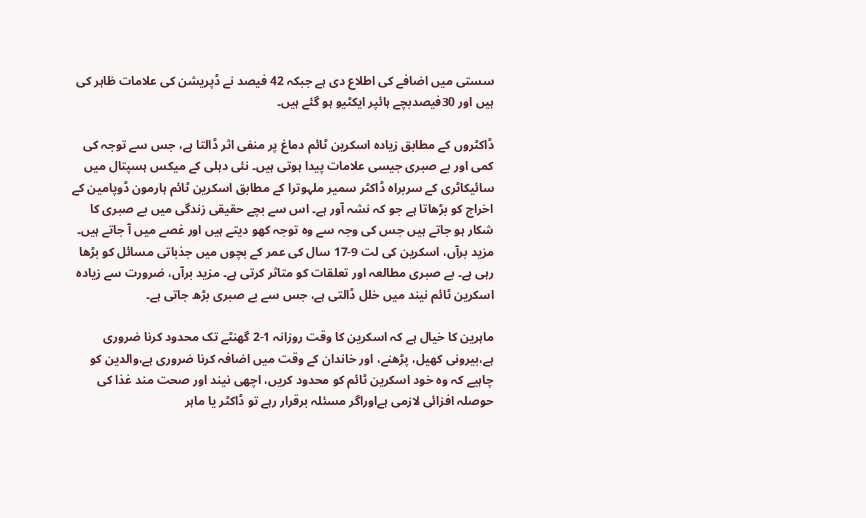سستی میں اضافے کی اطلاع دی ہے جبکہ 42 فیصد نے ڈپریشن کی علامات ظاہر کی ہیں اور 30فیصدبچے ہائپر ایکٹیو ہو گئے ہیں۔

ڈاکٹروں کے مطابق زیادہ اسکرین ٹائم دماغ پر منفی اثر ڈالتا ہے، جس سے توجہ کی کمی اور بے صبری جیسی علامات پیدا ہوتی ہیں۔ نئی دہلی کے میکس ہسپتال میں سائیکاٹری کے سربراہ ڈاکٹر سمیر ملہوترا کے مطابق اسکرین ٹائم ہارمون ڈوپامین کے اخراج کو بڑھاتا ہے جو کہ نشہ آور ہے۔ اس سے بچے حقیقی زندگی میں بے صبری کا شکار ہو جاتے ہیں جس کی وجہ سے وہ توجہ کھو دیتے ہیں اور غصے میں آ جاتے ہیں۔ مزید برآں، اسکرین کی لت 9-17 سال کی عمر کے بچوں میں جذباتی مسائل کو بڑھا رہی ہے۔ بے صبری مطالعہ اور تعلقات کو متاثر کرتی ہے۔ مزید برآں، ضرورت سے زیادہ اسکرین ٹائم نیند میں خلل ڈالتی ہے، جس سے بے صبری بڑھ جاتی ہے۔

ماہرین کا خیال ہے کہ اسکرین کا وقت روزانہ 1-2 گھنٹے تک محدود کرنا ضروری ہے،بیرونی کھیل، پڑھنے، اور خاندان کے وقت میں اضافہ کرنا ضروری ہے،والدین کو چاہیے کہ وہ خود اسکرین ٹائم کو محدود کریں، اچھی نیند اور صحت مند غذا کی حوصلہ افزائی لازمی ہےاوراگر مسئلہ برقرار رہے تو ڈاکٹر یا ماہر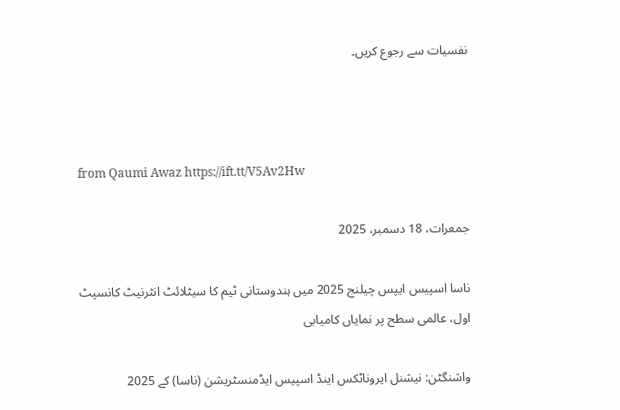نفسیات سے رجوع کریں۔



from Qaumi Awaz https://ift.tt/V5Av2Hw

جمعرات، 18 دسمبر، 2025

ناسا اسپیس ایپس چیلنج 2025 میں ہندوستانی ٹیم کا سیٹلائٹ انٹرنیٹ کانسپٹ اول، عالمی سطح پر نمایاں کامیابی

واشنگٹن: نیشنل ایروناٹکس اینڈ اسپیس ایڈمنسٹریشن (ناسا) کے 2025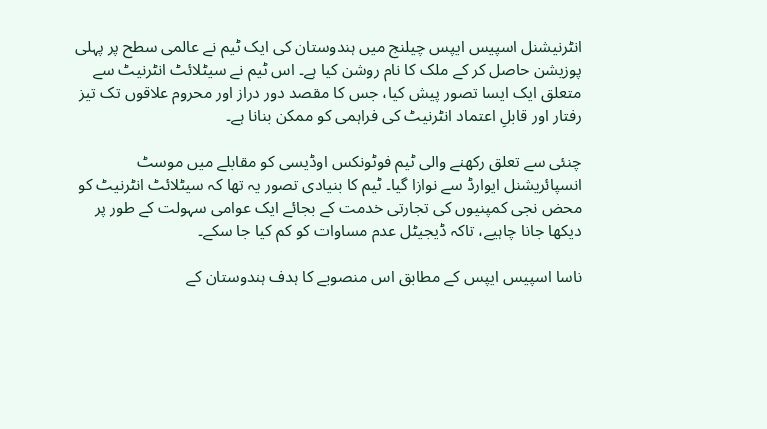انٹرنیشنل اسپیس ایپس چیلنج میں ہندوستان کی ایک ٹیم نے عالمی سطح پر پہلی پوزیشن حاصل کر کے ملک کا نام روشن کیا ہے۔ اس ٹیم نے سیٹلائٹ انٹرنیٹ سے متعلق ایک ایسا تصور پیش کیا، جس کا مقصد دور دراز اور محروم علاقوں تک تیز رفتار اور قابلِ اعتماد انٹرنیٹ کی فراہمی کو ممکن بنانا ہے۔

چنئی سے تعلق رکھنے والی ٹیم فوٹونکس اوڈیسی کو مقابلے میں موسٹ انسپائریشنل ایوارڈ سے نوازا گیا۔ ٹیم کا بنیادی تصور یہ تھا کہ سیٹلائٹ انٹرنیٹ کو محض نجی کمپنیوں کی تجارتی خدمت کے بجائے ایک عوامی سہولت کے طور پر دیکھا جانا چاہیے، تاکہ ڈیجیٹل عدم مساوات کو کم کیا جا سکے۔

ناسا اسپیس ایپس کے مطابق اس منصوبے کا ہدف ہندوستان کے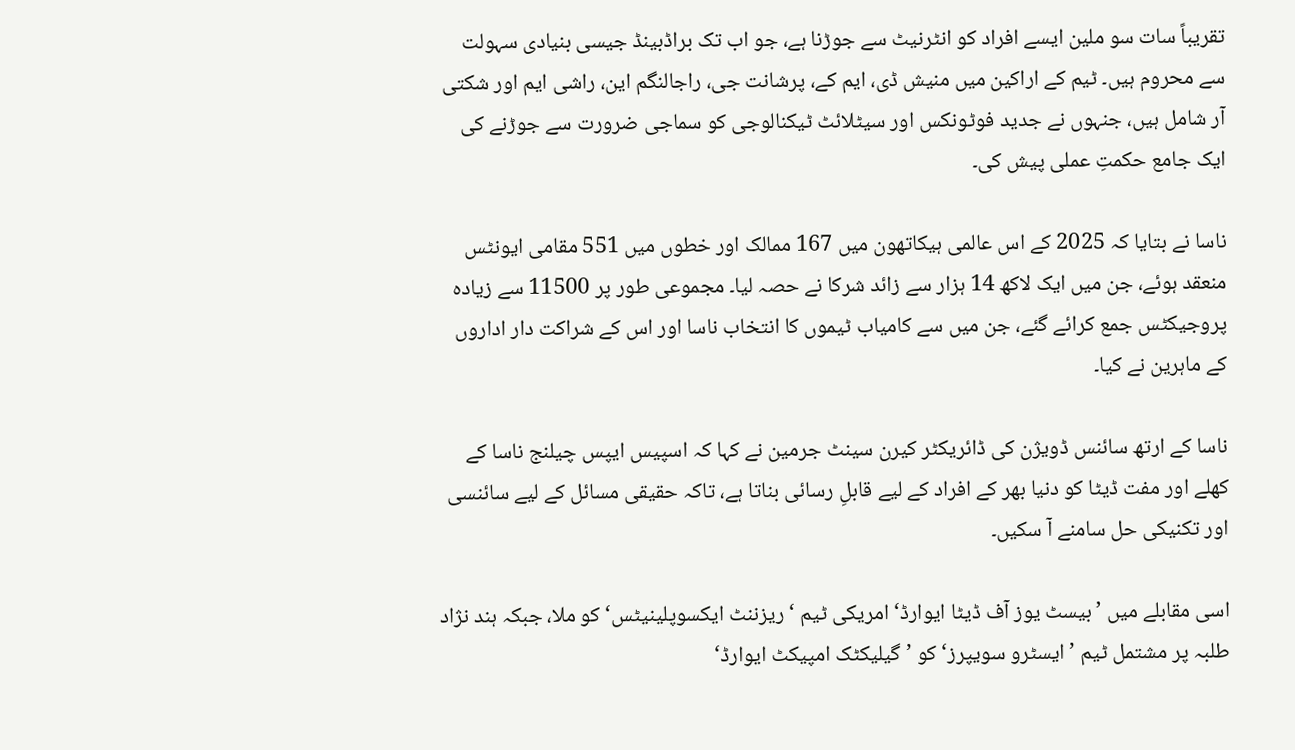تقریباً سات سو ملین ایسے افراد کو انٹرنیٹ سے جوڑنا ہے، جو اب تک براڈبینڈ جیسی بنیادی سہولت سے محروم ہیں۔ ٹیم کے اراکین میں منیش ڈی، ایم کے، پرشانت جی، راجالنگم این، راشی ایم اور شکتی آر شامل ہیں، جنہوں نے جدید فوٹونکس اور سیٹلائٹ ٹیکنالوجی کو سماجی ضرورت سے جوڑنے کی ایک جامع حکمتِ عملی پیش کی۔

ناسا نے بتایا کہ 2025 کے اس عالمی ہیکاتھون میں 167 ممالک اور خطوں میں 551 مقامی ایونٹس منعقد ہوئے، جن میں ایک لاکھ 14 ہزار سے زائد شرکا نے حصہ لیا۔ مجموعی طور پر 11500 سے زیادہ پروجیکٹس جمع کرائے گئے، جن میں سے کامیاب ٹیموں کا انتخاب ناسا اور اس کے شراکت دار اداروں کے ماہرین نے کیا۔

ناسا کے ارتھ سائنس ڈویژن کی ڈائریکٹر کیرن سینٹ جرمین نے کہا کہ اسپیس ایپس چیلنج ناسا کے کھلے اور مفت ڈیٹا کو دنیا بھر کے افراد کے لیے قابلِ رسائی بناتا ہے، تاکہ حقیقی مسائل کے لیے سائنسی اور تکنیکی حل سامنے آ سکیں۔

اسی مقابلے میں ’بیسٹ یوز آف ڈیٹا ایوارڈ‘ امریکی ٹیم ‘ریزننٹ ایکسوپلینیٹس‘ کو ملا، جبکہ ہند نژاد طلبہ پر مشتمل ٹیم ’ایسٹرو سویپرز‘ کو ’گیلیکٹک امپیکٹ ایوارڈ‘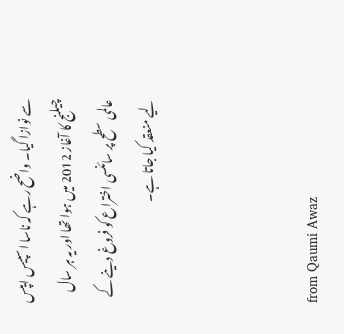سے نوازا گیا۔ واضح رہے کہ ناسا اسپیس ایپس چیلنج کا آغاز 2012 میں ہوا تھا اور یہ ہر سال عالمی سطح پر سائنسی اختراع کو فروغ دینے کے لیے منعقد کیا جاتا ہے۔



from Qaumi Awaz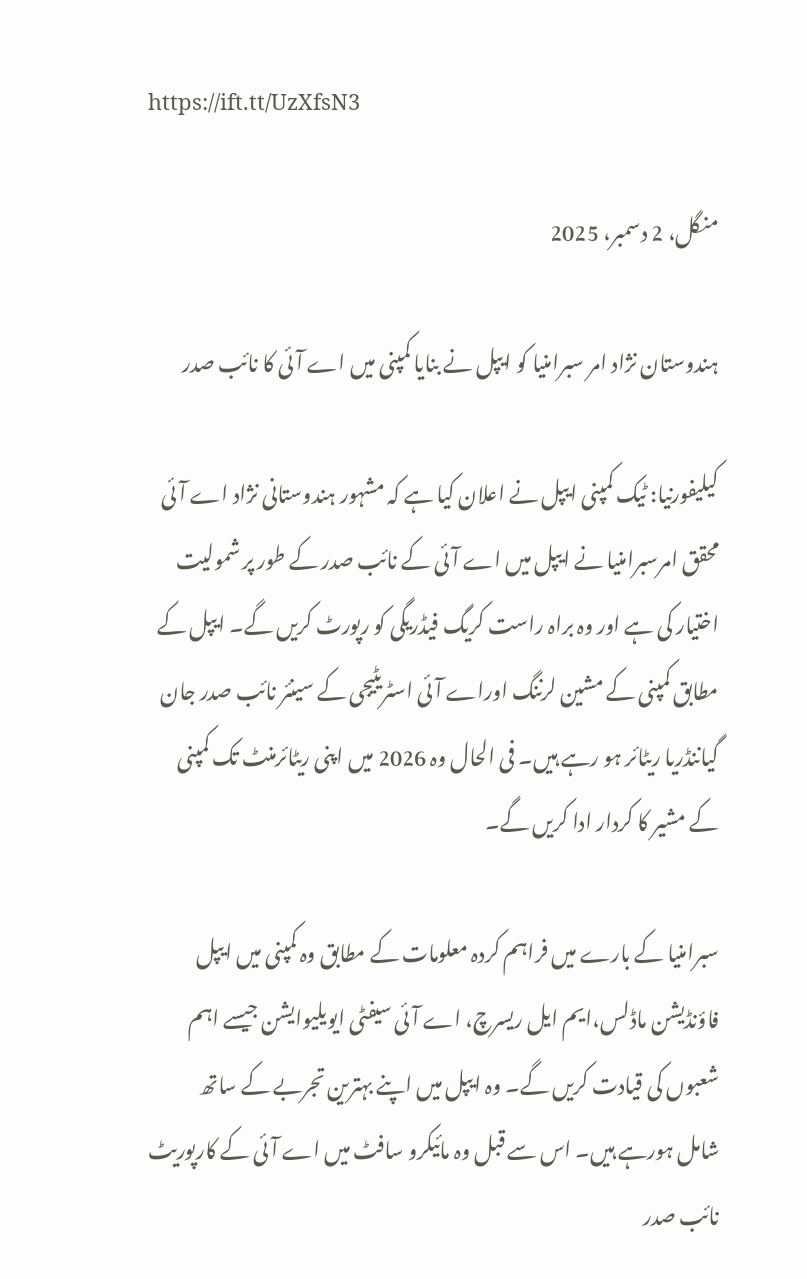https://ift.tt/UzXfsN3

منگل، 2 دسمبر، 2025

ہندوستان نژاد امر سبرامنیا کو ایپل نے بنایا کمپنی میں اے آئی کا نائب صدر

کیلیفورنیا: ٹیک کمپنی ایپل نے اعلان کیا ہے کہ مشہور ہندوستانی نژاد اے آئی محقق امرسبرامنیا نے ایپل میں اے آئی کے نائب صدر کے طور پر شمولیت اختیار کی ہے اور وہ براہ راست کریگ فیڈریگی کو رپورٹ کریں گے۔ ایپل کے مطابق کمپنی کے مشین لرننگ اوراے آئی اسٹریٹیجی کے سینئر نائب صدر جان گیاننڈریا ریٹائر ہو رہے ہیں۔ فی الحال وہ 2026 میں اپنی ریٹائرمنٹ تک کمپنی کے مشیر کا کردار ادا کریں گے۔

سبرامنیا کے بارے میں فراہم کردہ معلومات کے مطابق وہ کمپنی میں ایپل فاؤنڈیشن ماڈلس،ایم ایل ریسرچ، اے آئی سیفٹی ایویلیوایشن جیسے اہم شعبوں کی قیادت کریں گے۔ وہ ایپل میں اپنے بہترین تجربے کے ساتھ  شامل ہورہے ہیں۔ اس سے قبل وہ مائیکرو سافٹ میں اے آئی کے کارپوریٹ نائب صدر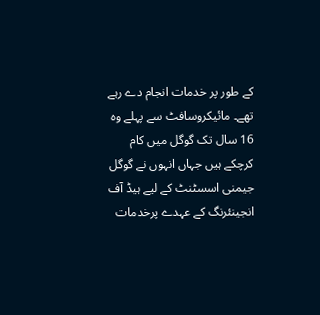کے طور پر خدمات انجام دے رہے تھے۔ مائیکروسافٹ سے پہلے وہ 16 سال تک گوگل میں کام کرچکے ہیں جہاں انہوں نے گوگل جیمنی اسسٹنٹ کے لیے ہیڈ آف انجینئرنگ کے عہدے پرخدمات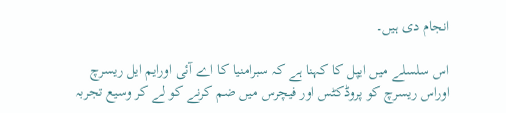انجام دی ہیں۔

اس سلسلے میں ایپل کا کہنا ہے کہ سبرامنیا کا اے آئی اورایم ایل ریسرچ اوراس ریسرچ کو پروڈکٹس اور فیچرس میں ضم کرنے کو لے کر وسیع تجربہ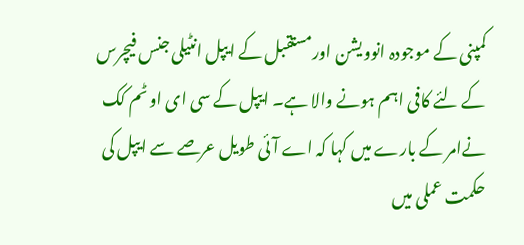کمپنی کے موجودہ انوویشن اورمستقبل کے ایپل انٹیلی جنس فیچرس کے لئے کافی اہم ہونے والا ہے۔ ایپل کے سی ای او ٹم کک نےامر کے بارے میں کہا کہ اے آئی طویل عرصے سے ایپل کی حکمت عملی میں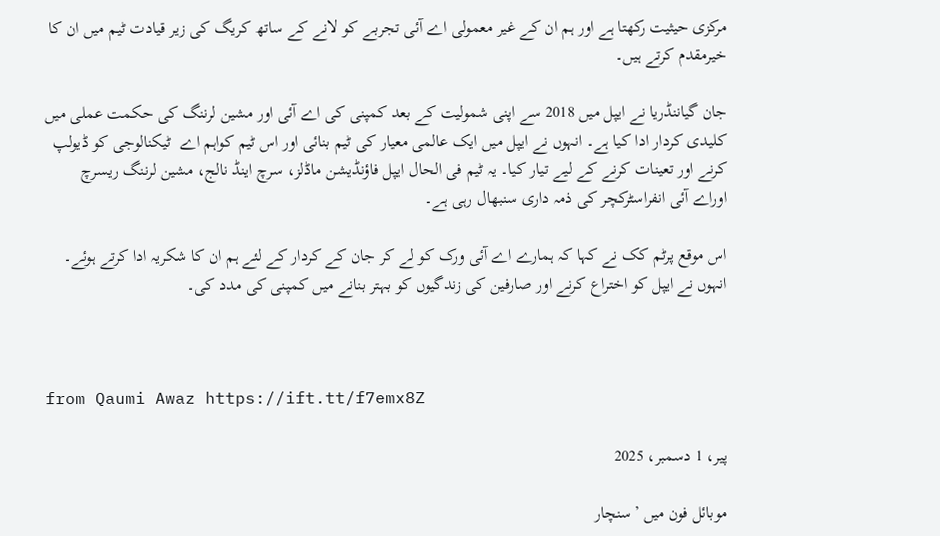مرکزی حیثیت رکھتا ہے اور ہم ان کے غیر معمولی اے آئی تجربے کو لانے کے ساتھ کریگ کی زیر قیادت ٹیم میں ان کا خیرمقدم کرتے ہیں۔

جان گیاننڈریا نے ایپل میں 2018 سے اپنی شمولیت کے بعد کمپنی کی اے آئی اور مشین لرننگ کی حکمت عملی میں کلیدی کردار ادا کیا ہے۔ انہوں نے ایپل میں ایک عالمی معیار کی ٹیم بنائی اور اس ٹیم کواہم اے  ٹیکنالوجی کو ڈیولپ کرنے اور تعینات کرنے کے لیے تیار کیا۔ یہ ٹیم فی الحال ایپل فاؤنڈیشن ماڈلز، سرچ اینڈ نالج، مشین لرننگ ریسرچ اوراے آئی انفراسٹرکچر کی ذمہ داری سنبھال رہی ہے۔

اس موقع پرٹم کک نے کہا کہ ہمارے اے آئی ورک کو لے کر جان کے کردار کے لئے ہم ان کا شکریہ ادا کرتے ہوئے۔ انہوں نے ایپل کو اختراع کرنے اور صارفین کی زندگیوں کو بہتر بنانے میں کمپنی کی مدد کی۔



from Qaumi Awaz https://ift.tt/f7emx8Z

پیر، 1 دسمبر، 2025

موبائل فون میں ’سنچار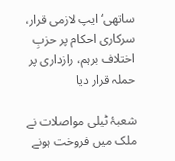ساتھی‘ ایپ لازمی قرار، سرکاری احکام پر حزبِ اختلاف برہم، رازداری پر حملہ قرار دیا

شعبۂ ٹیلی مواصلات نے ملک میں فروخت ہونے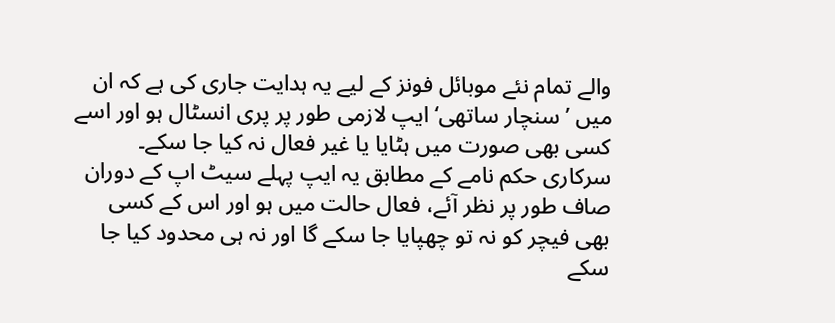والے تمام نئے موبائل فونز کے لیے یہ ہدایت جاری کی ہے کہ ان میں ’سنچار ساتھی‘ ایپ لازمی طور پر پری انسٹال ہو اور اسے کسی بھی صورت میں ہٹایا یا غیر فعال نہ کیا جا سکے۔ سرکاری حکم نامے کے مطابق یہ ایپ پہلے سیٹ اپ کے دوران صاف طور پر نظر آئے، فعال حالت میں ہو اور اس کے کسی بھی فیچر کو نہ تو چھپایا جا سکے گا اور نہ ہی محدود کیا جا سکے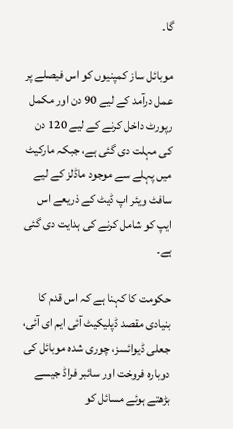گا۔

موبائل ساز کمپنیوں کو اس فیصلے پر عمل درآمد کے لیے 90 دن اور مکمل رپورٹ داخل کرنے کے لیے 120 دن کی مہلت دی گئی ہے، جبکہ مارکیٹ میں پہلے سے موجود ماڈلز کے لیے سافٹ ویئر اپ ڈیٹ کے ذریعے اس ایپ کو شامل کرنے کی ہدایت دی گئی ہے۔

حکومت کا کہنا ہے کہ اس قدم کا بنیادی مقصد ڈپلیکیٹ آئی ایم ای آئی، جعلی ڈیوائسز، چوری شدہ موبائل کی دوبارہ فروخت اور سائبر فراڈ جیسے بڑھتے ہوئے مسائل کو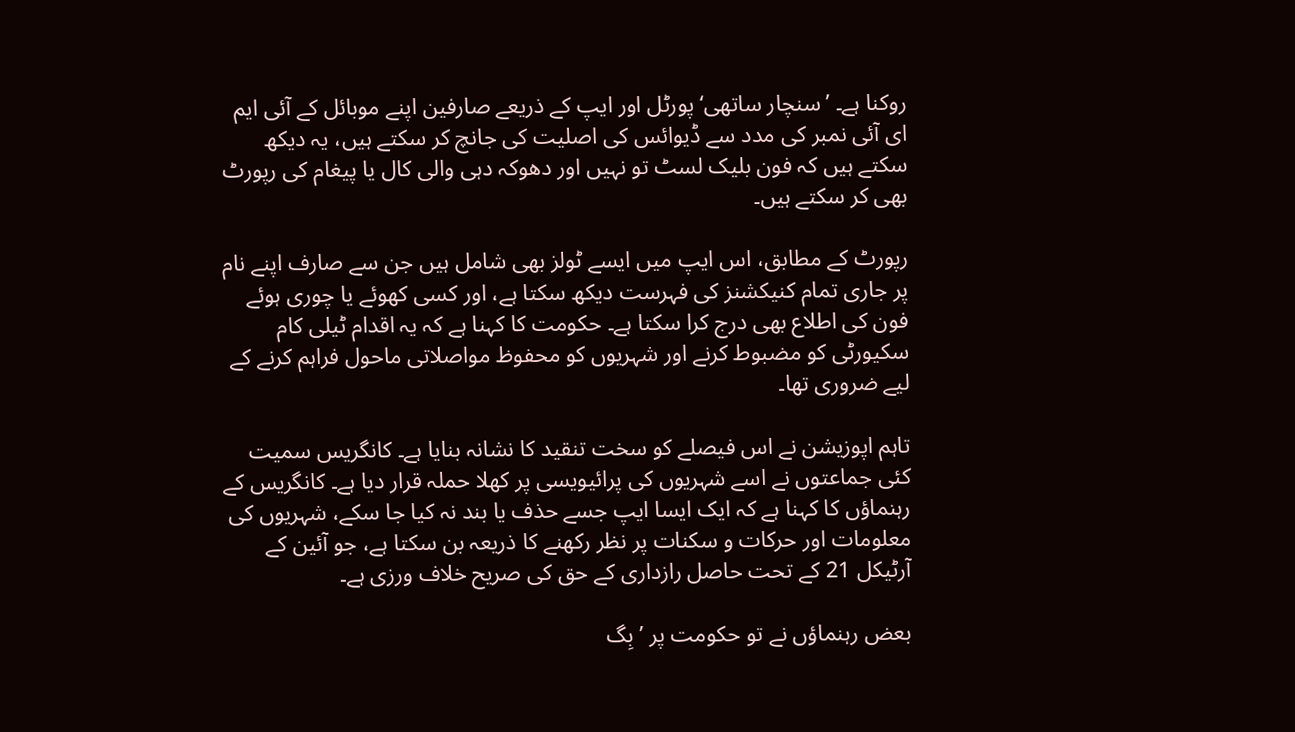روکنا ہے۔ ’سنچار ساتھی‘ پورٹل اور ایپ کے ذریعے صارفین اپنے موبائل کے آئی ایم ای آئی نمبر کی مدد سے ڈیوائس کی اصلیت کی جانچ کر سکتے ہیں، یہ دیکھ سکتے ہیں کہ فون بلیک لسٹ تو نہیں اور دھوکہ دہی والی کال یا پیغام کی رپورٹ بھی کر سکتے ہیں۔

رپورٹ کے مطابق، اس ایپ میں ایسے ٹولز بھی شامل ہیں جن سے صارف اپنے نام پر جاری تمام کنیکشنز کی فہرست دیکھ سکتا ہے، اور کسی کھوئے یا چوری ہوئے فون کی اطلاع بھی درج کرا سکتا ہے۔ حکومت کا کہنا ہے کہ یہ اقدام ٹیلی کام سکیورٹی کو مضبوط کرنے اور شہریوں کو محفوظ مواصلاتی ماحول فراہم کرنے کے لیے ضروری تھا۔

تاہم اپوزیشن نے اس فیصلے کو سخت تنقید کا نشانہ بنایا ہے۔ کانگریس سمیت کئی جماعتوں نے اسے شہریوں کی پرائیویسی پر کھلا حملہ قرار دیا ہے۔ کانگریس کے رہنماؤں کا کہنا ہے کہ ایک ایسا ایپ جسے حذف یا بند نہ کیا جا سکے، شہریوں کی معلومات اور حرکات و سکنات پر نظر رکھنے کا ذریعہ بن سکتا ہے، جو آئین کے آرٹیکل 21 کے تحت حاصل رازداری کے حق کی صریح خلاف ورزی ہے۔

بعض رہنماؤں نے تو حکومت پر ’بِگ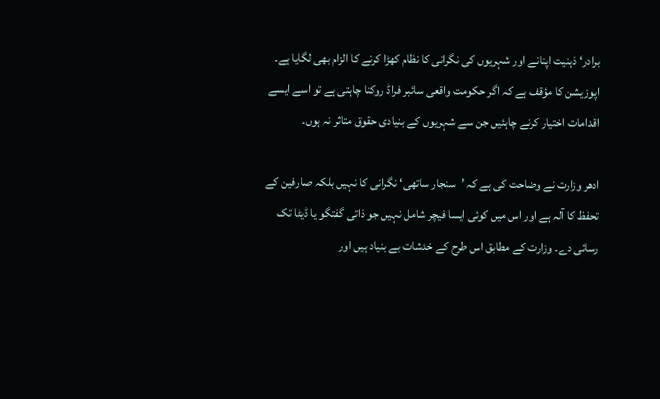برادر‘ ذہنیت اپنانے اور شہریوں کی نگرانی کا نظام کھڑا کرنے کا الزام بھی لگایا ہے۔ اپوزیشن کا مؤقف ہے کہ اگر حکومت واقعی سائبر فراڈ روکنا چاہتی ہے تو اسے ایسے اقدامات اختیار کرنے چاہئیں جن سے شہریوں کے بنیادی حقوق متاثر نہ ہوں۔

ادھر وزارت نے وضاحت کی ہے کہ ’سنجار ساتھی‘ نگرانی کا نہیں بلکہ صارفین کے تحفظ کا آلہ ہے اور اس میں کوئی ایسا فیچر شامل نہیں جو ذاتی گفتگو یا ڈیٹا تک رسائی دے۔ وزارت کے مطابق اس طرح کے خدشات بے بنیاد ہیں اور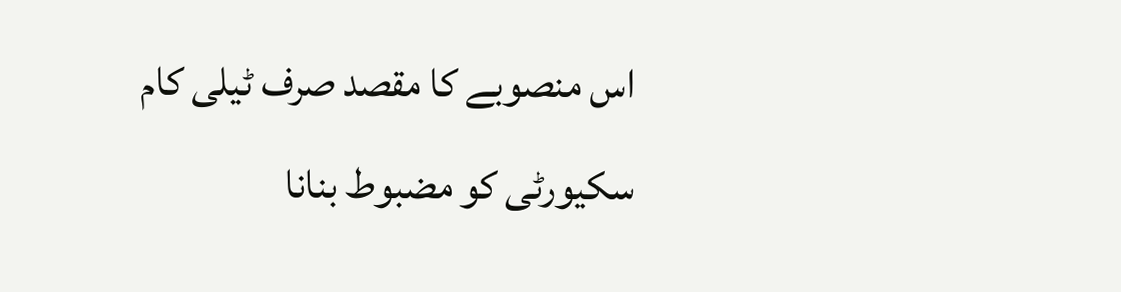اس منصوبے کا مقصد صرف ٹیلی کام سکیورٹی کو مضبوط بنانا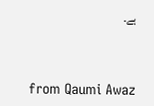ہے۔



from Qaumi Awaz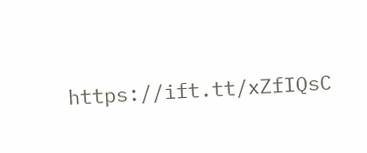https://ift.tt/xZfIQsC